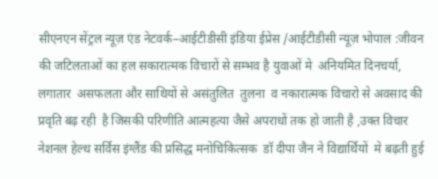सीएनएन सेंट्रल न्यूज़ एंड नेटवर्क–आईटीडीसी इंडिया ईप्रेस /आईटीडीसी न्यूज़ भोपाल :जीवन की जटिलताओं का हल सकारात्मक विचारों से सम्भव है युवाओं मे  अनियमित दिनचर्या, लगातार  असफलता और साथियों से असंतुलित  तुलना  व नकारात्मक विचारो से अवसाद की प्रवृति बढ़ रही  है जिसकी परिणीति आत्महत्या जैसे अपराधों तक हो जाती है ,उक्त विचार नेशनल हेल्थ सर्विस इंग्लैंड की प्रसिद्ध मनोचिकित्सक  डॉ दीपा जैन ने विद्यार्थियों  मे बढ़ती हुई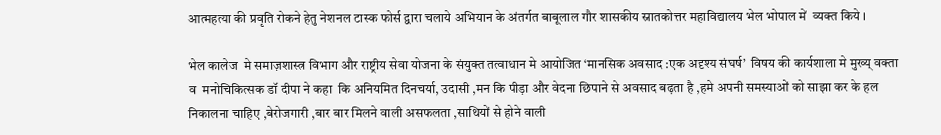आत्महत्या की प्रवृति रोकने हेतु नेशनल टास्क फोर्स द्वारा चलाये अभियान के अंतर्गत बाबूलाल गौर शासकीय स्नातकोत्तर महाविद्यालय भेल भोपाल में  व्यक्त किये ।

भेल कालेज  मे समाज़शास्त्र विभाग और राष्ट्रीय सेवा योजना के संयुक्त तत्वाधान मे आयोजित ‘मानसिक अवसाद :एक अदृश्य संघर्ष’  विषय की कार्यशाला मे मुख्य् वक्ता व  मनोचिकित्सक डॉ दीपा ने कहा  कि अनियमित दिनचर्या, उदासी ,मन कि पीड़ा और वेदना छिपाने से अवसाद बढ़ता है ,हमे अपनी समस्याओं को साझा कर के हल निकालना चाहिए ,बेरोजगारी ,बार बार मिलने वाली असफलता ,साथियों से होने वाली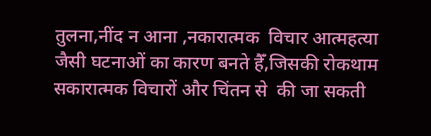तुलना,नींद न आना ,नकारात्मक  विचार आत्महत्या जैसी घटनाओं का कारण बनते हैँ,जिसकी रोकथाम सकारात्मक विचारों और चिंतन से  की जा सकती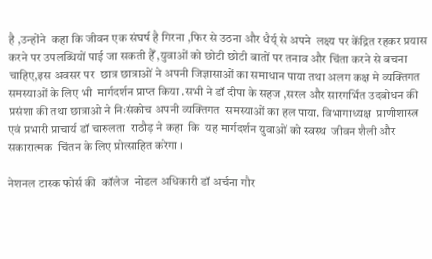है ,उन्होंने  कहा कि जीवन एक संघर्ष है गिरना ,फिर से उठना और धैर्य् से अपने  लक्ष्य पर केंद्रित रहकर प्रयास करने पर उपलब्धियों पाई जा सकती हैँ ,युवाओं को छोटी छोटी बातों पर तनाव और चिंता करने से बचना चाहिए,इस अवसर पर  छात्र छात्राओं ने अपनी जिज्ञासाओं का समाधान पाया तथा अलग कक्ष मे व्यक्तिगत समस्याओं के लिए भी  मार्गदर्शन प्राप्त किया .सभी ने डॉ दीपा के सहज ,सरल और सारगर्भित उदबोधन की  प्रसंशा की तथा छात्राओ ने निःसंकोच अपनी व्यक्तिगत  समस्याओं का हल पाया. विभागाध्यक्ष  प्राणीशास्त्र एवं प्रभारी प्राचार्य डॉ चारुलता  राठौड़ ने कहा  कि  यह मार्गदर्शन युवाओं को स्वस्थ  जीवन शैली और सकारात्मक  चिंतन के लिए प्रोत्साहित करेगा ।

नेशनल टास्क फोर्स की  कॉलेज  नोडल अधिकारी डॉ अर्चना गौर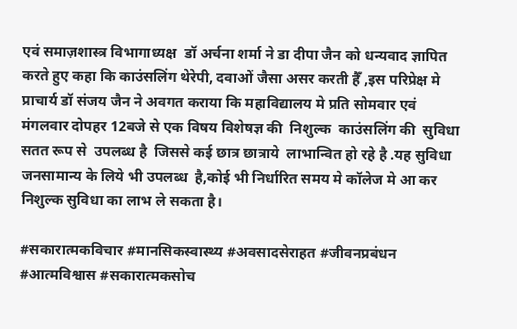एवं समाज़शास्त्र विभागाध्यक्ष  डॉ अर्चना शर्मा ने डा दीपा जैन को धन्यवाद ज्ञापित करते हुए कहा कि काउंसलिंग थेरेपी, दवाओं जैसा असर करती हैँ ,इस परिप्रेक्ष मे प्राचार्य डॉ संजय जैन ने अवगत कराया कि महाविद्यालय मे प्रति सोमवार एवं मंगलवार दोपहर 12बजे से एक विषय विशेषज्ञ की  निशुल्क  काउंसलिंग की  सुविधा सतत रूप से  उपलब्ध है  जिससे कई छात्र छात्राये  लाभान्वित हो रहे है .यह सुविधा जनसामान्य के लिये भी उपलब्ध  है,कोई भी निर्धारित समय मे कॉलेज मे आ कर निशुल्क सुविधा का लाभ ले सकता है।

#सकारात्मकविचार #मानसिकस्वास्थ्य #अवसादसेराहत #जीवनप्रबंधन #आत्मविश्वास #सकारात्मकसोच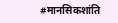#मानसिकशांति